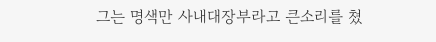그는 명색만 사내대장부라고 큰소리를 쳤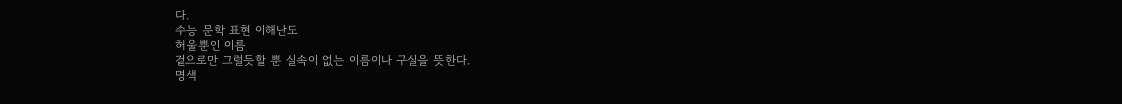다.
수능 문학 표현 이해난도
허울뿐인 이름
겉으로만 그럴듯할 뿐 실속이 없는 이름이나 구실을 뜻한다.
명색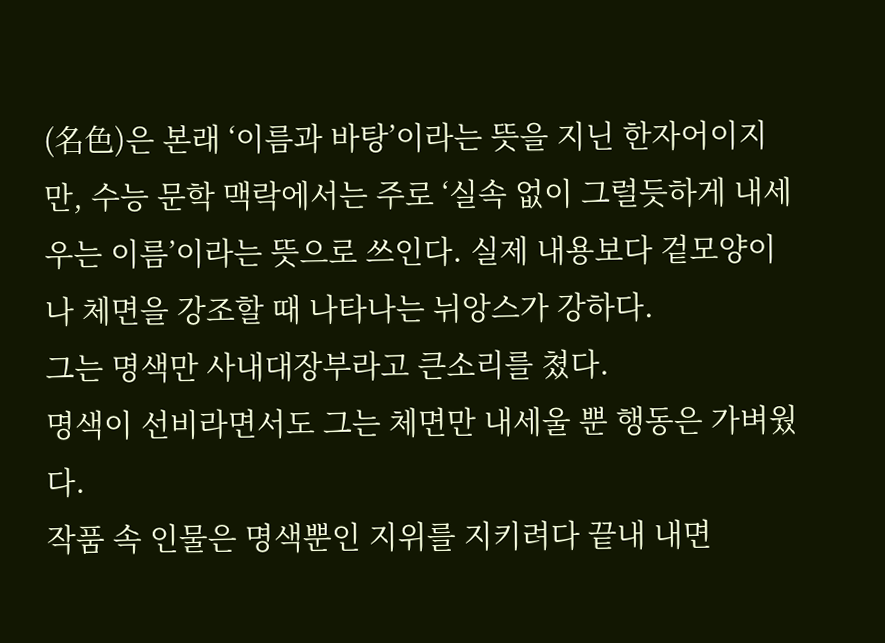(名色)은 본래 ‘이름과 바탕’이라는 뜻을 지닌 한자어이지만, 수능 문학 맥락에서는 주로 ‘실속 없이 그럴듯하게 내세우는 이름’이라는 뜻으로 쓰인다. 실제 내용보다 겉모양이나 체면을 강조할 때 나타나는 뉘앙스가 강하다.
그는 명색만 사내대장부라고 큰소리를 쳤다.
명색이 선비라면서도 그는 체면만 내세울 뿐 행동은 가벼웠다.
작품 속 인물은 명색뿐인 지위를 지키려다 끝내 내면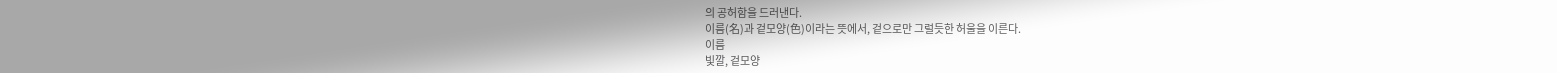의 공허함을 드러낸다.
이름(名)과 겉모양(色)이라는 뜻에서, 겉으로만 그럴듯한 허울을 이른다.
이름
빛깔, 겉모양